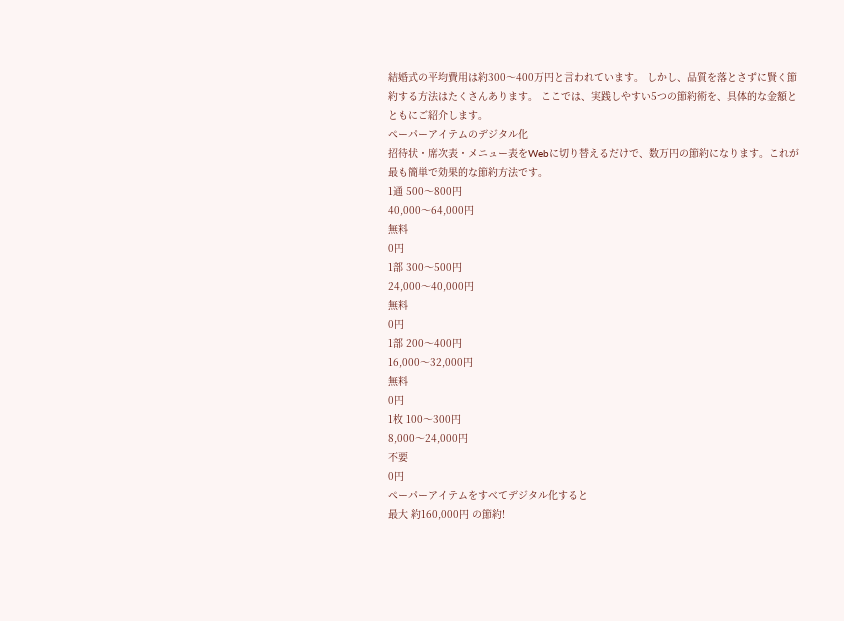結婚式の平均費用は約300〜400万円と言われています。 しかし、品質を落とさずに賢く節約する方法はたくさんあります。 ここでは、実践しやすい5つの節約術を、具体的な金額とともにご紹介します。
ペーパーアイテムのデジタル化
招待状・席次表・メニュー表をWebに切り替えるだけで、数万円の節約になります。これが最も簡単で効果的な節約方法です。
1通 500〜800円
40,000〜64,000円
無料
0円
1部 300〜500円
24,000〜40,000円
無料
0円
1部 200〜400円
16,000〜32,000円
無料
0円
1枚 100〜300円
8,000〜24,000円
不要
0円
ペーパーアイテムをすべてデジタル化すると
最大 約160,000円 の節約!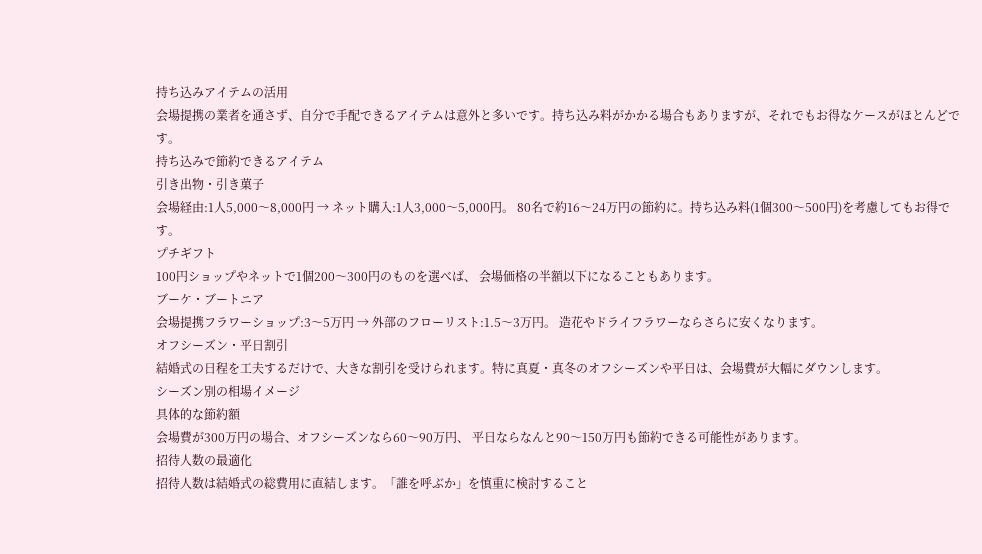持ち込みアイテムの活用
会場提携の業者を通さず、自分で手配できるアイテムは意外と多いです。持ち込み料がかかる場合もありますが、それでもお得なケースがほとんどです。
持ち込みで節約できるアイテム
引き出物・引き菓子
会場経由:1人5,000〜8,000円 → ネット購入:1人3,000〜5,000円。 80名で約16〜24万円の節約に。持ち込み料(1個300〜500円)を考慮してもお得です。
プチギフト
100円ショップやネットで1個200〜300円のものを選べば、 会場価格の半額以下になることもあります。
ブーケ・ブートニア
会場提携フラワーショップ:3〜5万円 → 外部のフローリスト:1.5〜3万円。 造花やドライフラワーならさらに安くなります。
オフシーズン・平日割引
結婚式の日程を工夫するだけで、大きな割引を受けられます。特に真夏・真冬のオフシーズンや平日は、会場費が大幅にダウンします。
シーズン別の相場イメージ
具体的な節約額
会場費が300万円の場合、オフシーズンなら60〜90万円、 平日ならなんと90〜150万円も節約できる可能性があります。
招待人数の最適化
招待人数は結婚式の総費用に直結します。「誰を呼ぶか」を慎重に検討すること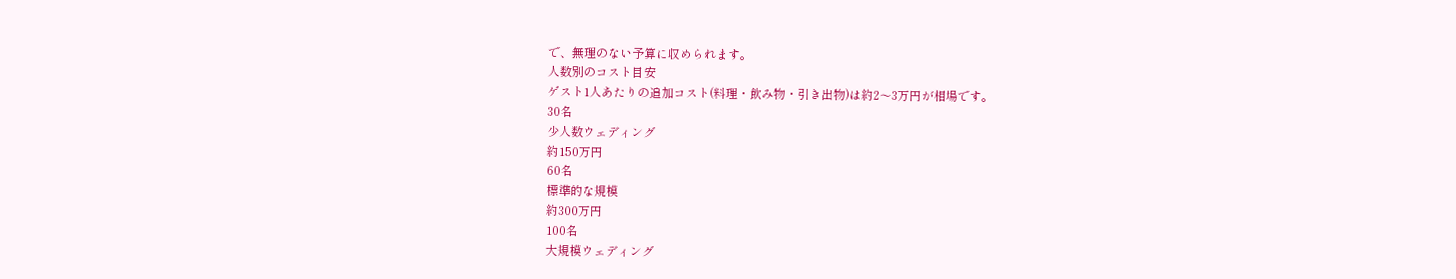で、無理のない予算に収められます。
人数別のコスト目安
ゲスト1人あたりの追加コスト(料理・飲み物・引き出物)は約2〜3万円が相場です。
30名
少人数ウェディング
約150万円
60名
標準的な規模
約300万円
100名
大規模ウェディング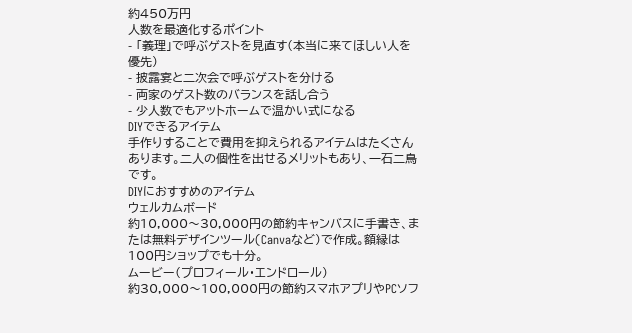約450万円
人数を最適化するポイント
- 「義理」で呼ぶゲストを見直す(本当に来てほしい人を優先)
- 披露宴と二次会で呼ぶゲストを分ける
- 両家のゲスト数のバランスを話し合う
- 少人数でもアットホームで温かい式になる
DIYできるアイテム
手作りすることで費用を抑えられるアイテムはたくさんあります。二人の個性を出せるメリットもあり、一石二鳥です。
DIYにおすすめのアイテム
ウェルカムボード
約10,000〜30,000円の節約キャンバスに手書き、または無料デザインツール(Canvaなど)で作成。額縁は100円ショップでも十分。
ムービー(プロフィール・エンドロール)
約30,000〜100,000円の節約スマホアプリやPCソフ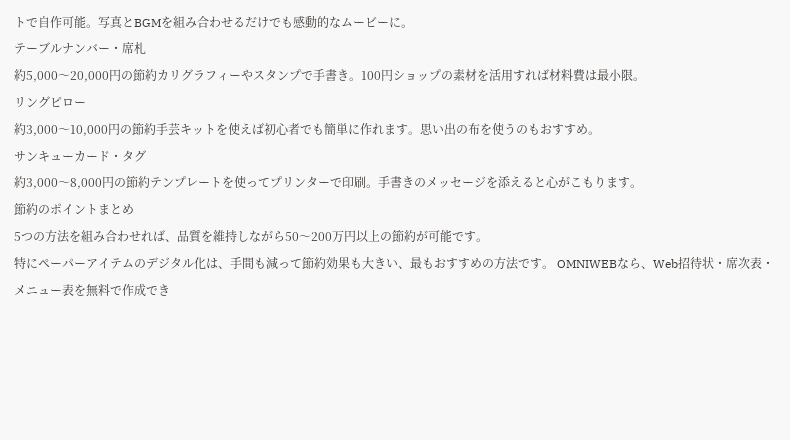トで自作可能。写真とBGMを組み合わせるだけでも感動的なムービーに。
テーブルナンバー・席札
約5,000〜20,000円の節約カリグラフィーやスタンプで手書き。100円ショップの素材を活用すれば材料費は最小限。
リングピロー
約3,000〜10,000円の節約手芸キットを使えば初心者でも簡単に作れます。思い出の布を使うのもおすすめ。
サンキューカード・タグ
約3,000〜8,000円の節約テンプレートを使ってプリンターで印刷。手書きのメッセージを添えると心がこもります。
節約のポイントまとめ
5つの方法を組み合わせれば、品質を維持しながら50〜200万円以上の節約が可能です。
特にペーパーアイテムのデジタル化は、手間も減って節約効果も大きい、最もおすすめの方法です。 OMNIWEBなら、Web招待状・席次表・メニュー表を無料で作成でき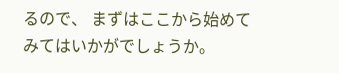るので、 まずはここから始めてみてはいかがでしょうか。